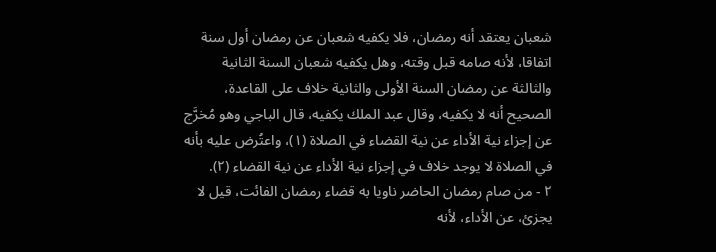شعبان يعتقد أنه رمضان، فلا يكفيه شعبان عن رمضان أول سنة اتفاقا، لأنه صامه قبل وقته، وهل يكفيه شعبان السنة الثانية والثالثة عن رمضان السنة الأولى والثانية خلاف على القاعدة، الصحيح أنه لا يكفيه، وقال عبد الملك يكفيه، قال الباجي وهو مُخرَّج عن إجزاء نية الأداء عن نية القضاء في الصلاة (١)، واعتُرض عليه بأنه في الصلاة لا يوجد خلاف في إجزاء نية الأداء عن نية القضاء (٢).
٢ - من صام رمضان الحاضر ناويا به قضاء رمضان الفائت، قيل لا يجزئ، عن الأداء، لأنه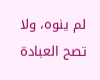لم ينوه، ولا تصح العبادة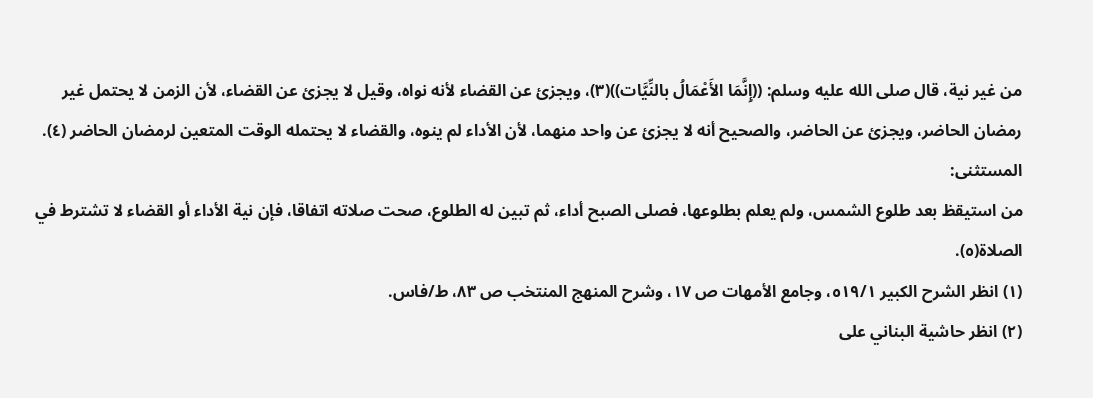من غير نية، قال صلى الله عليه وسلم: ((إِنَّمَا الأَعْمَالُ بالنِّيَّات))(٣)، ويجزئ عن القضاء لأنه نواه، وقيل لا يجزئ عن القضاء، لأن الزمن لا يحتمل غير رمضان الحاضر، ويجزئ عن الحاضر، والصحيح أنه لا يجزئ عن واحد منهما، لأن الأداء لم ينوه، والقضاء لا يحتمله الوقت المتعين لرمضان الحاضر (٤).
المستثنى:
من استيقظ بعد طلوع الشمس، ولم يعلم بطلوعها، فصلى الصبح أداء، ثم تبين له الطلوع، صحت صلاته اتفاقا، فإن نية الأداء أو القضاء لا تشترط في الصلاة(٥).
(١) انظر الشرح الكبير ٥١٩/١، وجامع الأمهات ص ١٧، وشرح المنهج المنتخب ص ٨٣، ط/فاس.
(٢) انظر حاشية البناني على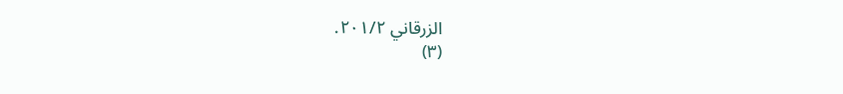الزرقاني ٢٠١/٢.
(٣)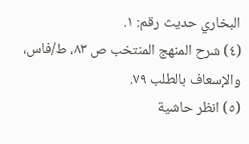البخاري حديث رقم: ١.
(٤) شرح المنهج المنتخب ص ٨٣، ط/فاس، والإسعاف بالطلب ٧٩.
(٥) انظر حاشية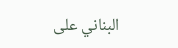البناني على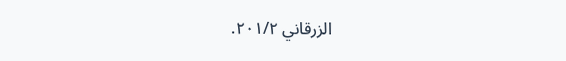الزرقاني ٢٠١/٢.